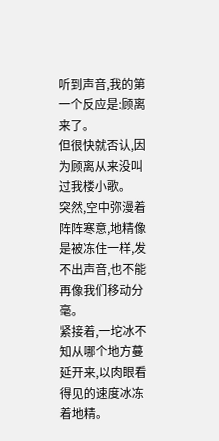听到声音,我的第一个反应是:顾离来了。
但很快就否认,因为顾离从来没叫过我楼小歌。
突然,空中弥漫着阵阵寒意,地精像是被冻住一样,发不出声音,也不能再像我们移动分毫。
紧接着,一坨冰不知从哪个地方蔓延开来,以肉眼看得见的速度冰冻着地精。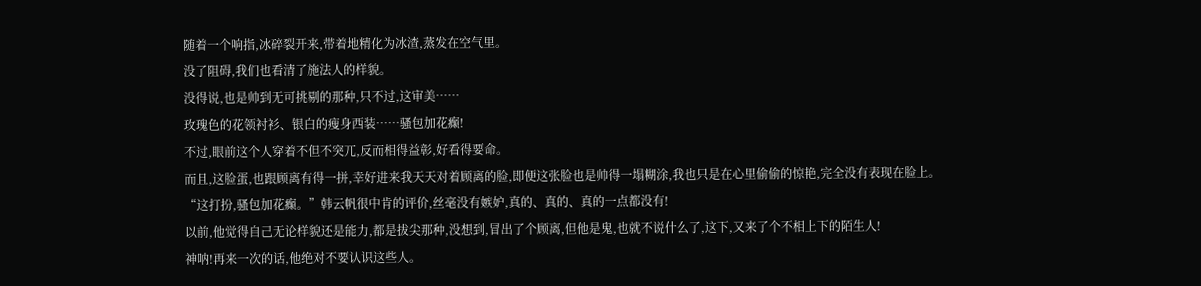随着一个响指,冰碎裂开来,带着地精化为冰渣,蒸发在空气里。
没了阻碍,我们也看清了施法人的样貌。
没得说,也是帅到无可挑剔的那种,只不过,这审美……
玫瑰色的花领衬衫、银白的瘦身西装……骚包加花癫!
不过,眼前这个人穿着不但不突兀,反而相得益彰,好看得要命。
而且,这脸蛋,也跟顾离有得一拼,幸好进来我天天对着顾离的脸,即便这张脸也是帅得一塌糊涂,我也只是在心里偷偷的惊艳,完全没有表现在脸上。
“这打扮,骚包加花癫。”韩云帆很中肯的评价,丝毫没有嫉妒,真的、真的、真的一点都没有!
以前,他觉得自己无论样貌还是能力,都是拔尖那种,没想到,冒出了个顾离,但他是鬼,也就不说什么了,这下,又来了个不相上下的陌生人!
神呐!再来一次的话,他绝对不要认识这些人。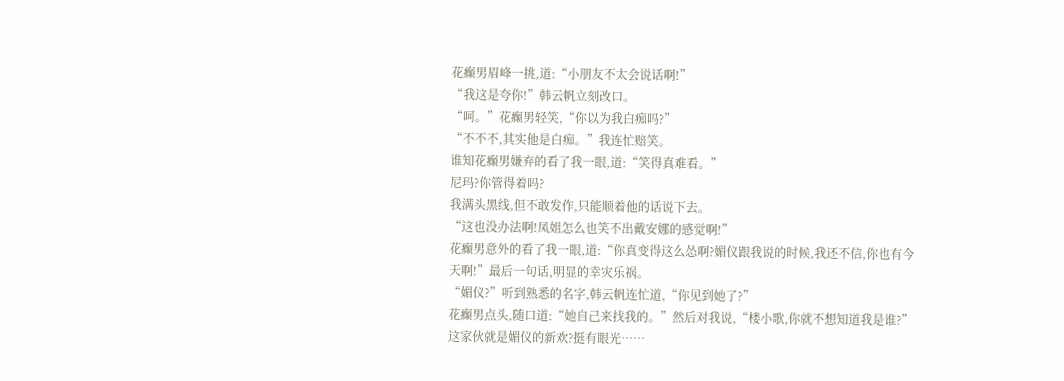花癫男眉峰一挑,道:“小朋友不太会说话啊!”
“我这是夸你!”韩云帆立刻改口。
“呵。”花癫男轻笑,“你以为我白痴吗?”
“不不不,其实他是白痴。”我连忙赔笑。
谁知花癫男嫌弃的看了我一眼,道:“笑得真难看。”
尼玛?你管得着吗?
我满头黑线,但不敢发作,只能顺着他的话说下去。
“这也没办法啊!凤姐怎么也笑不出戴安娜的感觉啊!”
花癫男意外的看了我一眼,道:“你真变得这么怂啊?媚仪跟我说的时候,我还不信,你也有今天啊!”最后一句话,明显的幸灾乐祸。
“媚仪?”听到熟悉的名字,韩云帆连忙道,“你见到她了?”
花癫男点头,随口道:“她自己来找我的。”然后对我说,“楼小歌,你就不想知道我是谁?”
这家伙就是媚仪的新欢?挺有眼光……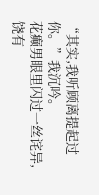“其实,我听顾离提起过你。”我沉吟。
花癫男眼里闪过一丝诧异,饶有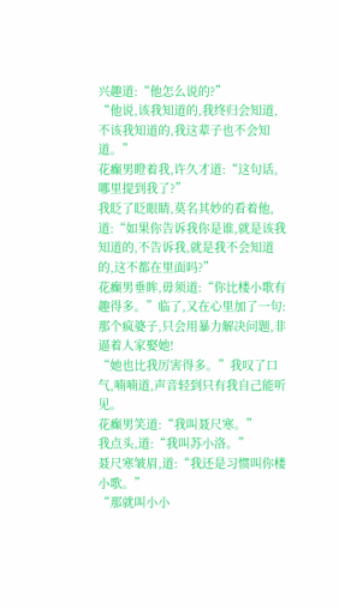兴趣道:“他怎么说的?”
“他说,该我知道的,我终归会知道,不该我知道的,我这辈子也不会知道。”
花癫男瞪着我,许久才道:“这句话,哪里提到我了?”
我眨了眨眼睛,莫名其妙的看着他,道:“如果你告诉我你是谁,就是该我知道的,不告诉我,就是我不会知道的,这不都在里面吗?”
花癫男垂眸,毋须道:“你比楼小歌有趣得多。”临了,又在心里加了一句:那个疯婆子,只会用暴力解决问题,非逼着人家娶她!
“她也比我厉害得多。”我叹了口气,喃喃道,声音轻到只有我自己能听见。
花癫男笑道:“我叫聂尺寒。”
我点头,道:“我叫苏小洛。”
聂尺寒皱眉,道:“我还是习惯叫你楼小歌。”
“那就叫小小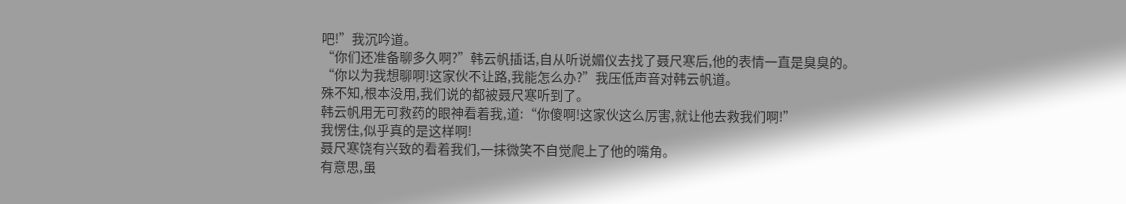吧!”我沉吟道。
“你们还准备聊多久啊?”韩云帆插话,自从听说媚仪去找了聂尺寒后,他的表情一直是臭臭的。
“你以为我想聊啊!这家伙不让路,我能怎么办?”我压低声音对韩云帆道。
殊不知,根本没用,我们说的都被聂尺寒听到了。
韩云帆用无可救药的眼神看着我,道:“你傻啊!这家伙这么厉害,就让他去救我们啊!”
我愣住,似乎真的是这样啊!
聂尺寒饶有兴致的看着我们,一抹微笑不自觉爬上了他的嘴角。
有意思,虽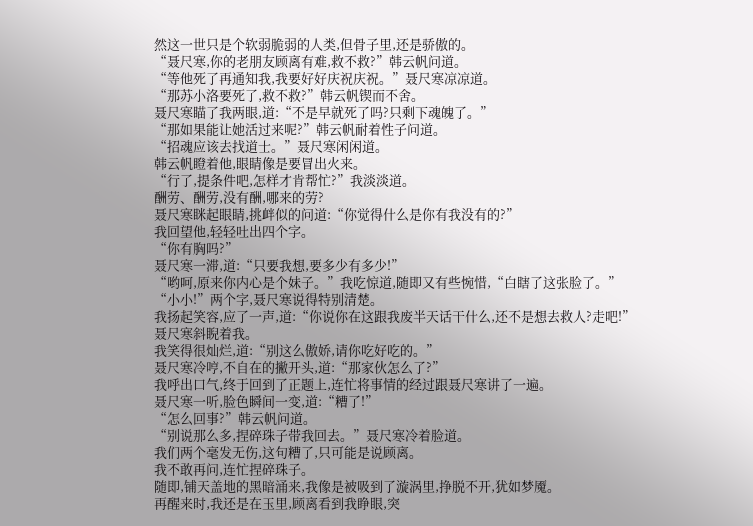然这一世只是个软弱脆弱的人类,但骨子里,还是骄傲的。
“聂尺寒,你的老朋友顾离有难,救不救?”韩云帆问道。
“等他死了再通知我,我要好好庆祝庆祝。”聂尺寒凉凉道。
“那苏小洛要死了,救不救?”韩云帆锲而不舍。
聂尺寒瞄了我两眼,道:“不是早就死了吗?只剩下魂魄了。”
“那如果能让她活过来呢?”韩云帆耐着性子问道。
“招魂应该去找道士。”聂尺寒闲闲道。
韩云帆瞪着他,眼睛像是要冒出火来。
“行了,提条件吧,怎样才肯帮忙?”我淡淡道。
酬劳、酬劳,没有酬,哪来的劳?
聂尺寒眯起眼睛,挑衅似的问道:“你觉得什么是你有我没有的?”
我回望他,轻轻吐出四个字。
“你有胸吗?”
聂尺寒一滞,道:“只要我想,要多少有多少!”
“哟呵,原来你内心是个妹子。”我吃惊道,随即又有些惋惜,“白瞎了这张脸了。”
“小小!”两个字,聂尺寒说得特别清楚。
我扬起笑容,应了一声,道:“你说你在这跟我废半天话干什么,还不是想去救人?走吧!”
聂尺寒斜睨着我。
我笑得很灿烂,道:“别这么傲娇,请你吃好吃的。”
聂尺寒冷哼,不自在的撇开头,道:“那家伙怎么了?”
我呼出口气,终于回到了正题上,连忙将事情的经过跟聂尺寒讲了一遍。
聂尺寒一听,脸色瞬间一变,道:“糟了!”
“怎么回事?”韩云帆问道。
“别说那么多,捏碎珠子带我回去。”聂尺寒冷着脸道。
我们两个毫发无伤,这句糟了,只可能是说顾离。
我不敢再问,连忙捏碎珠子。
随即,铺天盖地的黑暗涌来,我像是被吸到了漩涡里,挣脱不开,犹如梦魇。
再醒来时,我还是在玉里,顾离看到我睁眼,突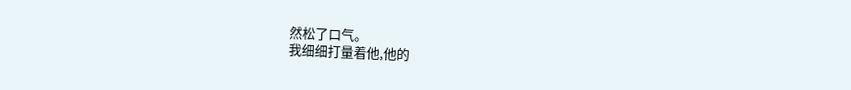然松了口气。
我细细打量着他,他的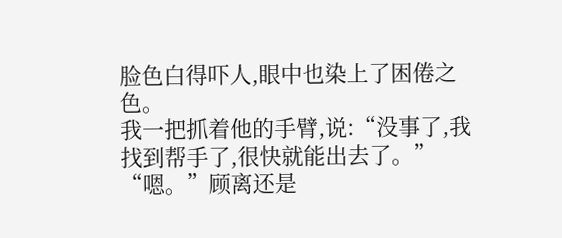脸色白得吓人,眼中也染上了困倦之色。
我一把抓着他的手臂,说:“没事了,我找到帮手了,很快就能出去了。”
“嗯。”顾离还是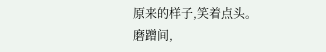原来的样子,笑着点头。
磨蹭间,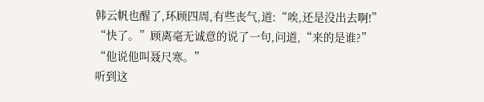韩云帆也醒了,环顾四周,有些丧气,道:“唉,还是没出去啊!”
“快了。”顾离毫无诚意的说了一句,问道,“来的是谁?”
“他说他叫聂尺寒。”
听到这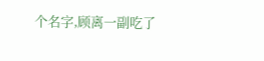个名字,顾离一副吃了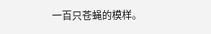一百只苍蝇的模样。